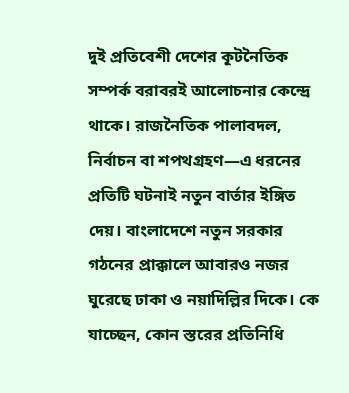দুই প্রতিবেশী দেশের কূটনৈতিক সম্পর্ক বরাবরই আলোচনার কেন্দ্রে থাকে। রাজনৈতিক পালাবদল, নির্বাচন বা শপথগ্রহণ—এ ধরনের প্রতিটি ঘটনাই নতুন বার্তার ইঙ্গিত দেয়। বাংলাদেশে নতুন সরকার গঠনের প্রাক্কালে আবারও নজর ঘুরেছে ঢাকা ও নয়াদিল্লির দিকে। কে যাচ্ছেন, কোন স্তরের প্রতিনিধি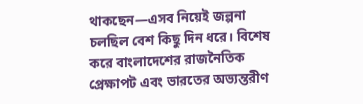থাকছেন—এসব নিয়েই জল্পনা চলছিল বেশ কিছু দিন ধরে। বিশেষ করে বাংলাদেশের রাজনৈতিক প্রেক্ষাপট এবং ভারতের অভ্যন্তরীণ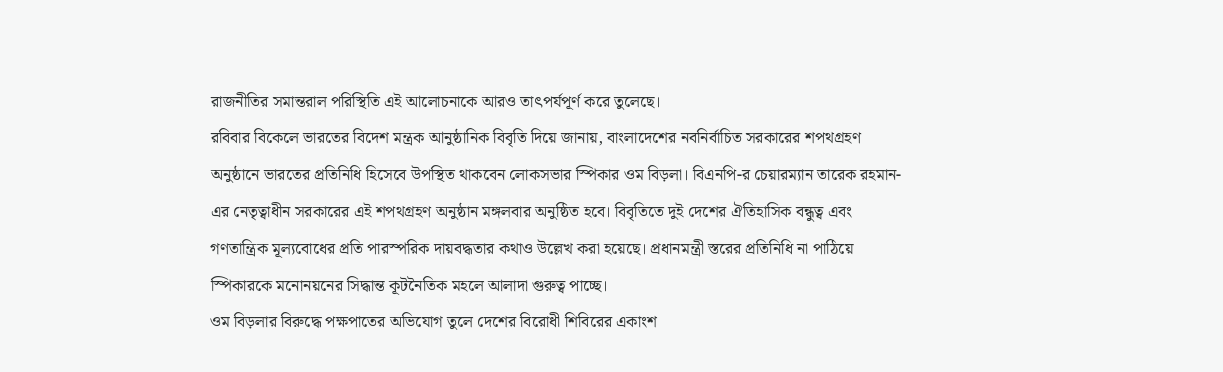রাজনীতির সমান্তরাল পরিস্থিতি এই আলোচনাকে আরও তাৎপর্যপূর্ণ করে তুলেছে।
রবিবার বিকেলে ভারতের বিদেশ মন্ত্রক আনুষ্ঠানিক বিবৃতি দিয়ে জানায়, বাংলাদেশের নবনির্বাচিত সরকারের শপথগ্রহণ অনুষ্ঠানে ভারতের প্রতিনিধি হিসেবে উপস্থিত থাকবেন লোকসভার স্পিকার ওম বিড়লা। বিএনপি-র চেয়ারম্যান তারেক রহমান-এর নেতৃত্বাধীন সরকারের এই শপথগ্রহণ অনুষ্ঠান মঙ্গলবার অনুষ্ঠিত হবে। বিবৃতিতে দুই দেশের ঐতিহাসিক বন্ধুত্ব এবং গণতান্ত্রিক মূল্যবোধের প্রতি পারস্পরিক দায়বদ্ধতার কথাও উল্লেখ করা হয়েছে। প্রধানমন্ত্রী স্তরের প্রতিনিধি না পাঠিয়ে স্পিকারকে মনোনয়নের সিদ্ধান্ত কূটনৈতিক মহলে আলাদা গুরুত্ব পাচ্ছে।
ওম বিড়লার বিরুদ্ধে পক্ষপাতের অভিযোগ তুলে দেশের বিরোধী শিবিরের একাংশ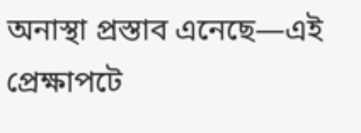অনাস্থা প্রস্তাব এনেছে—এই প্রেক্ষাপটে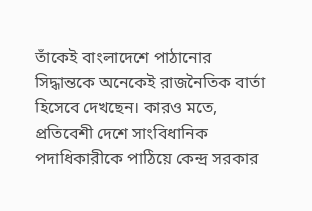তাঁকেই বাংলাদেশে পাঠানোর সিদ্ধান্তকে অনেকেই রাজনৈতিক বার্তা হিসেবে দেখছেন। কারও মতে, প্রতিবেশী দেশে সাংবিধানিক পদাধিকারীকে পাঠিয়ে কেন্দ্র সরকার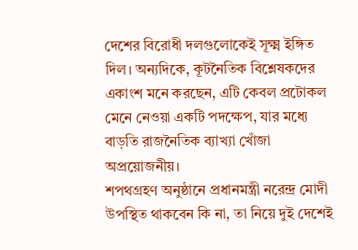দেশের বিরোধী দলগুলোকেই সূক্ষ্ম ইঙ্গিত দিল। অন্যদিকে, কূটনৈতিক বিশ্লেষকদের একাংশ মনে করছেন, এটি কেবল প্রটোকল মেনে নেওয়া একটি পদক্ষেপ, যার মধ্যে বাড়তি রাজনৈতিক ব্যাখ্যা খোঁজা অপ্রয়োজনীয়।
শপথগ্রহণ অনুষ্ঠানে প্রধানমন্ত্রী নরেন্দ্র মোদী উপস্থিত থাকবেন কি না, তা নিয়ে দুই দেশেই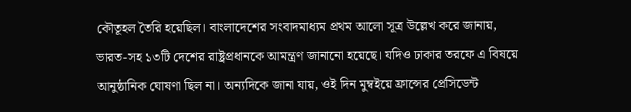কৌতূহল তৈরি হয়েছিল। বাংলাদেশের সংবাদমাধ্যম প্রথম আলো সূত্র উল্লেখ করে জানায়, ভারত-সহ ১৩টি দেশের রাষ্ট্রপ্রধানকে আমন্ত্রণ জানানো হয়েছে। যদিও ঢাকার তরফে এ বিষয়ে আনুষ্ঠানিক ঘোষণা ছিল না। অন্যদিকে জানা যায়, ওই দিন মুম্বইয়ে ফ্রান্সের প্রেসিডেন্ট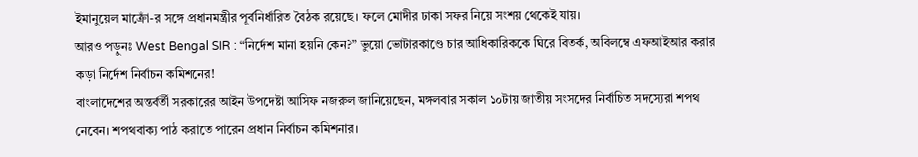ইমানুয়েল মাক্রোঁ-র সঙ্গে প্রধানমন্ত্রীর পূর্বনির্ধারিত বৈঠক রয়েছে। ফলে মোদীর ঢাকা সফর নিয়ে সংশয় থেকেই যায়।
আরও পড়ুনঃ West Bengal SIR : “নির্দেশ মানা হয়নি কেন?” ভুয়ো ভোটারকাণ্ডে চার আধিকারিককে ঘিরে বিতর্ক, অবিলম্বে এফআইআর করার কড়া নির্দেশ নির্বাচন কমিশনের!
বাংলাদেশের অন্তর্বর্তী সরকারের আইন উপদেষ্টা আসিফ নজরুল জানিয়েছেন, মঙ্গলবার সকাল ১০টায় জাতীয় সংসদের নির্বাচিত সদস্যেরা শপথ নেবেন। শপথবাক্য পাঠ করাতে পারেন প্রধান নির্বাচন কমিশনার।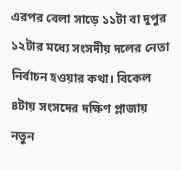এরপর বেলা সাড়ে ১১টা বা দুপুর ১২টার মধ্যে সংসদীয় দলের নেতা নির্বাচন হওয়ার কথা। বিকেল ৪টায় সংসদের দক্ষিণ প্লাজায় নতুন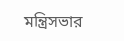মন্ত্রিসভার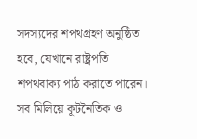সদস্যদের শপথগ্রহণ অনুষ্ঠিত হবে, যেখানে রাষ্ট্রপতি শপথবাক্য পাঠ করাতে পারেন। সব মিলিয়ে কূটনৈতিক ও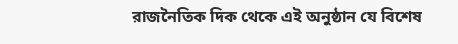রাজনৈতিক দিক থেকে এই অনুষ্ঠান যে বিশেষ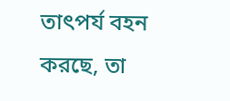তাৎপর্য বহন করছে, তা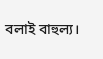বলাই বাহুল্য।